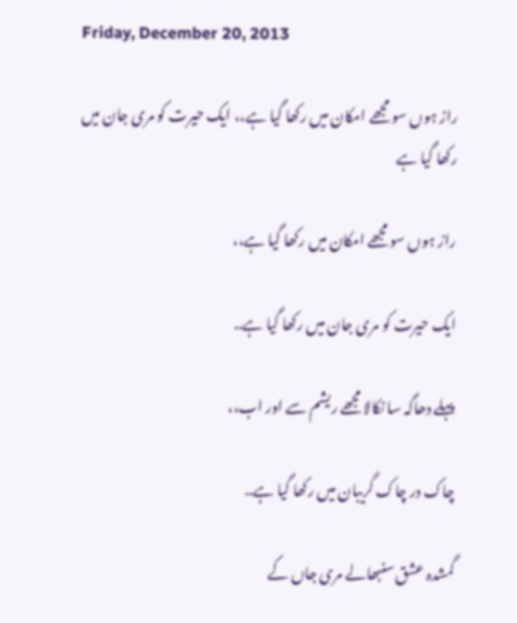Friday, December 20, 2013

راز ہوں سو مجھے امکان میں رکھا گیا ہے،، ایک حیرت کو مری جان میں رکھا گیا ہے

راز ہوں سو مجھے امکان میں رکھا گیا ہے،،

ایک حیرت کو مری جان میں رکھا گیا ہے..

پہلے دھاگہ سا نکالا مجھے ریشم سے اور اب،،

چاک در چاک گریبان میں رکھا گیا ہے..

گمشدہ عشق سنبھالے مری جاں کے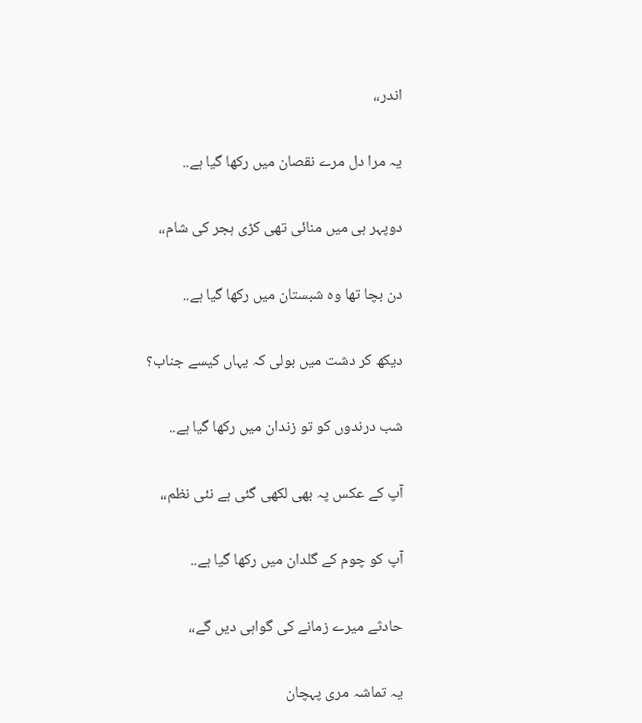اندر،،

یہ مرا دل مرے نقصان میں رکھا گیا ہے..

دوپہر ہی میں منائی تھی کڑی ہجر کی شام،،

دن بچا تھا وہ شبستان میں رکھا گیا ہے..

دیکھ کر دشت میں بولی کہ یہاں کیسے جناب؟

شب درندوں کو تو زندان میں رکھا گیا ہے..

آپ کے عکس پہ بھی لکھی گئی ہے نئی نظم،،

آپ کو چوم کے گلدان میں رکھا گیا ہے..

حادثے میرے زمانے کی گواہی دیں گے،،

یہ تماشہ مری پہچان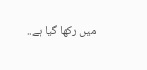میں رکھا گیا ہے..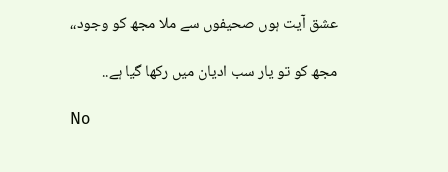عشق آیت ہوں صحیفوں سے ملا مجھ کو وجود،،

مجھ کو تو یار سب ادیان میں رکھا گیا ہے..

No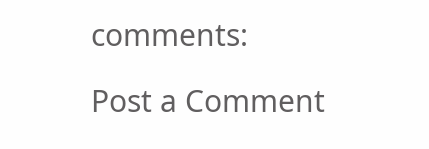comments:

Post a Comment